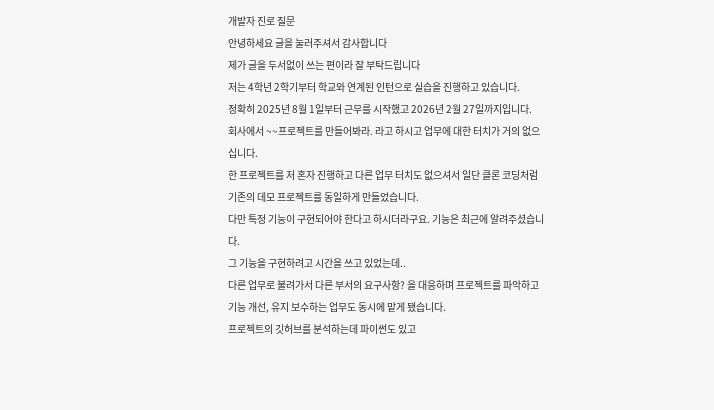개발자 진로 질문
안녕하세요 글을 눌러주셔서 감사합니다
제가 글을 두서없이 쓰는 편이라 잘 부탁드립니다
저는 4학년 2학기부터 학교와 연계된 인턴으로 실습을 진행하고 있습니다.
정확히 2025년 8월 1일부터 근무를 시작했고 2026년 2월 27일까지입니다.
회사에서 ~~프로젝트를 만들어봐라. 라고 하시고 업무에 대한 터치가 거의 없으십니다.
한 프로젝트를 저 혼자 진행하고 다른 업무 터치도 없으셔서 일단 클론 코딩처럼 기존의 데모 프로젝트를 동일하게 만들었습니다.
다만 특정 기능이 구현되어야 한다고 하시더라구요. 기능은 최근에 알려주셨습니다.
그 기능을 구현하려고 시간을 쓰고 있었는데..
다른 업무로 불려가서 다른 부서의 요구사항? 을 대응하며 프로젝트를 파악하고 기능 개선, 유지 보수하는 업무도 동시에 맡게 됐습니다.
프로젝트의 깃허브를 분석하는데 파이썬도 있고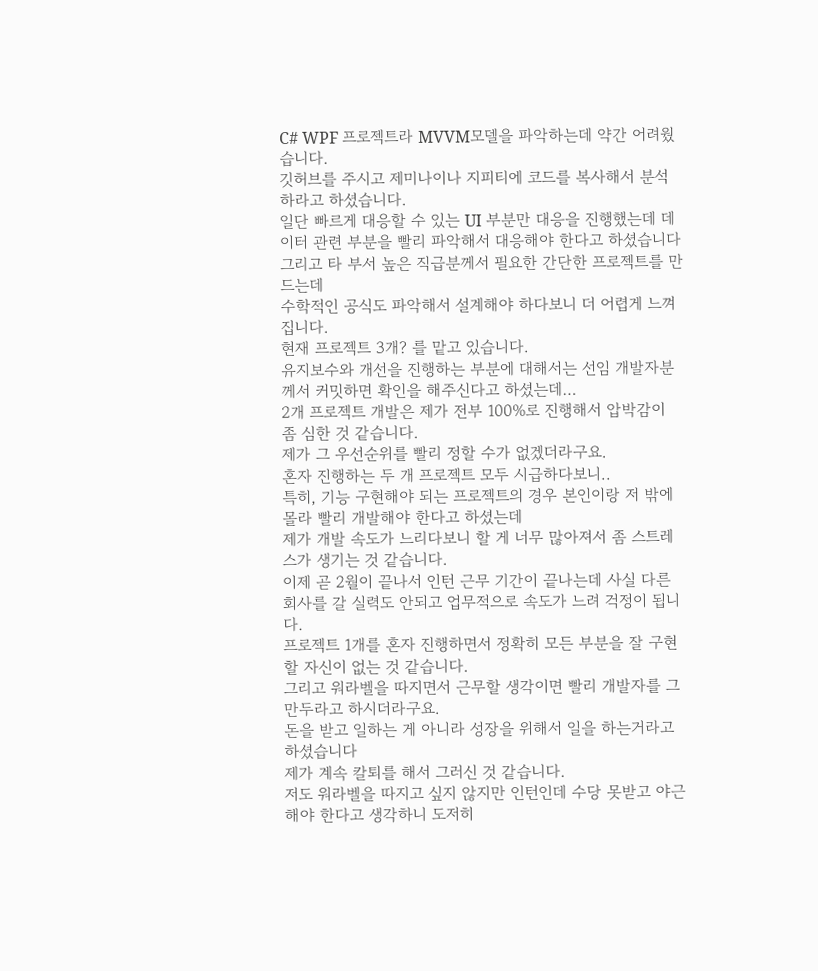C# WPF 프로젝트라 MVVM모델을 파악하는데 약간 어려웠습니다.
깃허브를 주시고 제미나이나 지피티에 코드를 복사해서 분석하라고 하셨습니다.
일단 빠르게 대응할 수 있는 UI 부분만 대응을 진행했는데 데이터 관련 부분을 빨리 파악해서 대응해야 한다고 하셨습니다
그리고 타 부서 높은 직급분께서 필요한 간단한 프로젝트를 만드는데
수학적인 공식도 파악해서 설계해야 하다보니 더 어렵게 느껴집니다.
현재 프로젝트 3개? 를 맡고 있습니다.
유지보수와 개선을 진행하는 부분에 대해서는 선임 개발자분께서 커밋하면 확인을 해주신다고 하셨는데…
2개 프로젝트 개발은 제가 전부 100%로 진행해서 압박감이 좀 심한 것 같습니다.
제가 그 우선순위를 빨리 정할 수가 없겠더라구요.
혼자 진행하는 두 개 프로젝트 모두 시급하다보니..
특히, 기능 구현해야 되는 프로젝트의 경우 본인이랑 저 밖에 몰라 빨리 개발해야 한다고 하셨는데
제가 개발 속도가 느리다보니 할 게 너무 많아져서 좀 스트레스가 생기는 것 같습니다.
이제 곧 2월이 끝나서 인턴 근무 기간이 끝나는데 사실 다른 회사를 갈 실력도 안되고 업무적으로 속도가 느려 걱정이 됩니다.
프로젝트 1개를 혼자 진행하면서 정확히 모든 부분을 잘 구현할 자신이 없는 것 같습니다.
그리고 워라벨을 따지면서 근무할 생각이면 빨리 개발자를 그만두라고 하시더라구요.
돈을 받고 일하는 게 아니라 성장을 위해서 일을 하는거라고 하셨습니다
제가 계속 칼퇴를 해서 그러신 것 같습니다.
저도 워라벨을 따지고 싶지 않지만 인턴인데 수당 못받고 야근해야 한다고 생각하니 도저히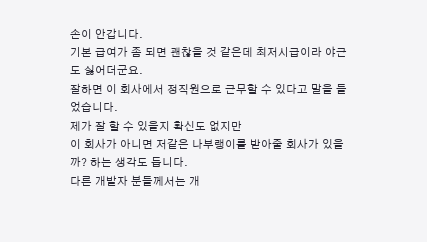손이 안갑니다.
기본 급여가 좀 되면 괜찮을 것 같은데 최저시급이라 야근도 싫어더군요.
잘하면 이 회사에서 정직원으로 근무할 수 있다고 말을 들었습니다.
제가 잘 할 수 있을지 확신도 없지만
이 회사가 아니면 저같은 나부랭이를 받아줄 회사가 있을까? 하는 생각도 듭니다.
다른 개발자 분들께서는 개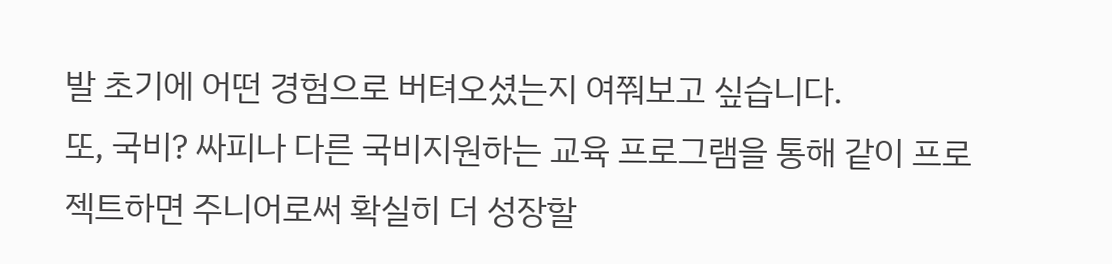발 초기에 어떤 경험으로 버텨오셨는지 여쭤보고 싶습니다.
또, 국비? 싸피나 다른 국비지원하는 교육 프로그램을 통해 같이 프로젝트하면 주니어로써 확실히 더 성장할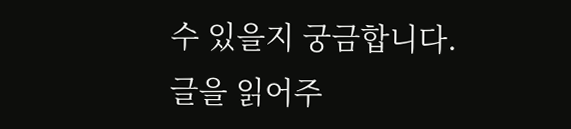수 있을지 궁금합니다.
글을 읽어주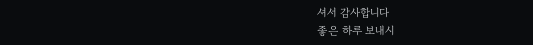셔서 감사합니다
좋은 하루 보내시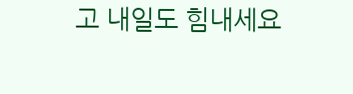고 내일도 힘내세요